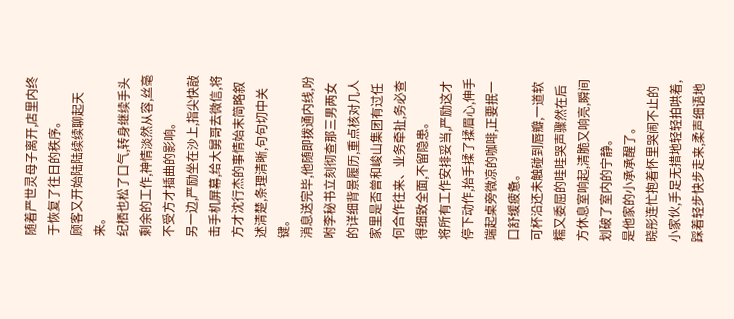随着严世灵母子离开,店里内终于恢复了往日的秩序。
顾客又开始陆陆续续聊起天来。
纪栖也松了口气,转身继续手头剩余的工作,神情淡然从容,丝毫不受方才插曲的影响。
另一边,严励坐在沙上,指尖快敲击手机屏幕,给大舅哥去微信,将方才沈行杰的事情始末简略叙述清楚,条理清晰,句句切中关键。
消息送完毕,他随即拨通内线,吩咐李秘书立刻彻查那三男两女的详细背景履历,重点核对几人家里是否曾和峻山集团有过任何合作往来、业务牵扯,务必查得细致全面,不留隐患。
将所有工作安排妥当,严励这才停下动作,抬手揉了揉眉心,伸手端起桌旁微凉的咖啡,正要抿一口舒缓疲惫。
可杯沿还未触碰到唇瓣,一道软糯又委屈的哇哇哭声骤然在后方休息室响起,清脆又响亮,瞬间划破了室内的宁静。
是他家的小承承醒了。
晓彤连忙抱着怀里哭闹不止的小家伙,手足无措地轻轻拍哄着,踩着轻步快步走来,柔声细语地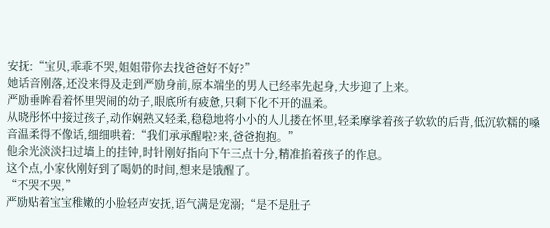安抚:“宝贝,乖乖不哭,姐姐带你去找爸爸好不好?”
她话音刚落,还没来得及走到严励身前,原本端坐的男人已经率先起身,大步迎了上来。
严励垂眸看着怀里哭闹的幼子,眼底所有疲惫,只剩下化不开的温柔。
从晓彤怀中接过孩子,动作娴熟又轻柔,稳稳地将小小的人儿搂在怀里,轻柔摩挲着孩子软软的后背,低沉软糯的嗓音温柔得不像话,细细哄着:“我们承承醒啦?来,爸爸抱抱。”
他余光淡淡扫过墙上的挂钟,时针刚好指向下午三点十分,精准掐着孩子的作息。
这个点,小家伙刚好到了喝奶的时间,想来是饿醒了。
“不哭不哭,”
严励贴着宝宝稚嫩的小脸轻声安抚,语气满是宠溺;“是不是肚子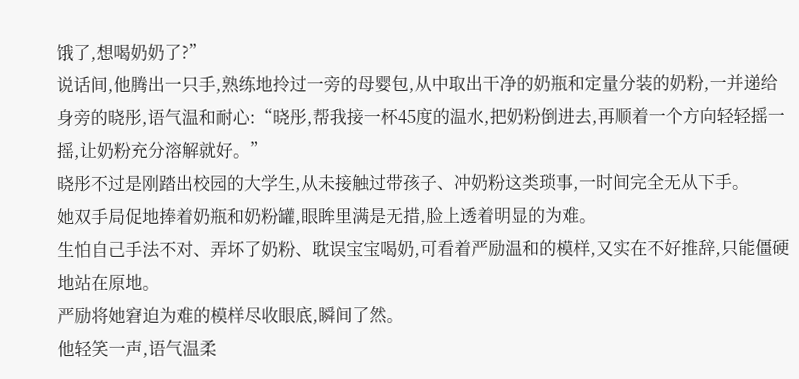饿了,想喝奶奶了?”
说话间,他腾出一只手,熟练地拎过一旁的母婴包,从中取出干净的奶瓶和定量分装的奶粉,一并递给身旁的晓彤,语气温和耐心:“晓彤,帮我接一杯45度的温水,把奶粉倒进去,再顺着一个方向轻轻摇一摇,让奶粉充分溶解就好。”
晓彤不过是刚踏出校园的大学生,从未接触过带孩子、冲奶粉这类琐事,一时间完全无从下手。
她双手局促地捧着奶瓶和奶粉罐,眼眸里满是无措,脸上透着明显的为难。
生怕自己手法不对、弄坏了奶粉、耽误宝宝喝奶,可看着严励温和的模样,又实在不好推辞,只能僵硬地站在原地。
严励将她窘迫为难的模样尽收眼底,瞬间了然。
他轻笑一声,语气温柔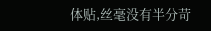体贴,丝毫没有半分苛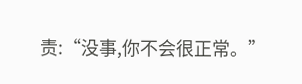责:“没事,你不会很正常。”